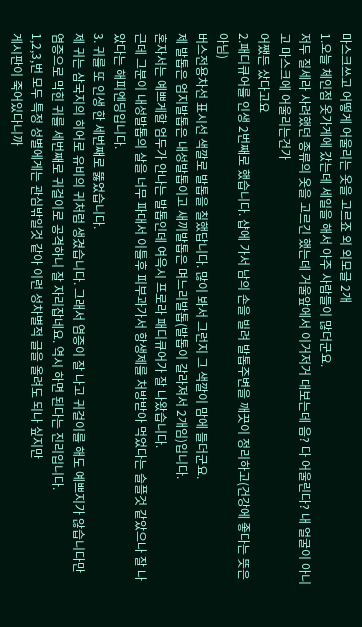마스크쓰고 어떻게 어울리는 옷을 고르죠 외 외모글 2개
1.오늘 체인점 옷가게에 갔는데 세일을 해서 아주 사람들이 많더군요.
저두 질세라 사려했던 종류의 옷을 고르긴 했는데 거울앞에서 이거저거 대보는데 음? 다 어울린다? 내 얼굴이 아니고 마스크에 어울리는건가
어쨌든 샀다고요
2.패디큐어를 인생 2번째로 했습니다. 샵에 가서 남의 손을 빌려 발톱주변을 깨끗이 정리하고(건강에 좋다는 뜻은 아님)
버스전용차선 표시선 색깔로 발톱을 칠했답니다. 많이 봐서 그런지 그 색깔이 맘에 들더군요.
제 발톱은 엄지발톱은 내성발톱이고 새끼발톱은 며느리발톱(발톱이 갈라져서 2개임)입니다.
혼자서는 예쁘게할 엄두가 안나는 발톱인데 여윽시 프로라 패디큐어가 잘 나왔습니다.
근데 그분이 내성발톱의 살을 너무 파대서 이틀후 피부과가서 항생제를 처방받아 먹었다는 슬플것 같았으나 잘 나았다는 해피엔딩입니다.
3. 귀를 또 인생 한 세번째로 뚫었습니다.
제 귀는 삼국지의 히어로 유비의 귀처럼 생겼습니다. 그래서 염증이 잘 나고 귀걸이를 해도 예쁘지가 않습니다만
염증으로 막힌 귀를 세번째로 귀걸이로 공격하니 잘 자리잡네요. 역시 하면 된다는 진리입니다.
1,2,3,번 모두 특정 성별에게는 관심밖일것 같아 이런 성차별적 글을 올려도 되나 싶지만
게시판이 죽어있다니까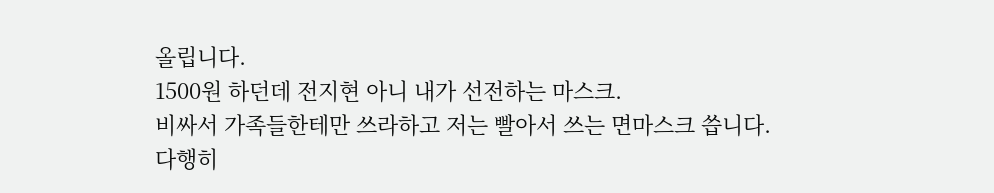올립니다.
1500원 하던데 전지현 아니 내가 선전하는 마스크.
비싸서 가족들한테만 쓰라하고 저는 빨아서 쓰는 면마스크 씁니다.
다행히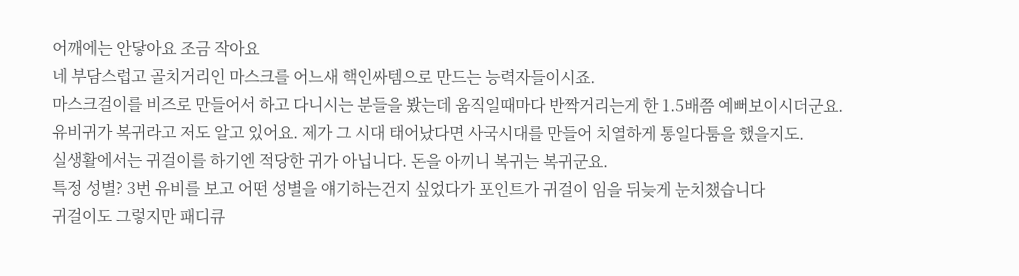어깨에는 안닿아요 조금 작아요
네 부담스럽고 골치거리인 마스크를 어느새 핵인싸템으로 만드는 능력자들이시죠.
마스크걸이를 비즈로 만들어서 하고 다니시는 분들을 봤는데 움직일때마다 반짝거리는게 한 1.5배쯤 예뻐보이시더군요.
유비귀가 복귀라고 저도 알고 있어요. 제가 그 시대 태어났다면 사국시대를 만들어 치열하게 통일다툼을 했을지도.
실생활에서는 귀걸이를 하기엔 적당한 귀가 아닙니다. 돈을 아끼니 복귀는 복귀군요.
특정 성별? 3번 유비를 보고 어떤 성별을 얘기하는건지 싶었다가 포인트가 귀걸이 임을 뒤늦게 눈치챘습니다
귀걸이도 그렇지만 패디큐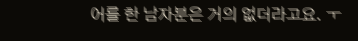어를 한 남자분은 거의 없더라고요. ㅜ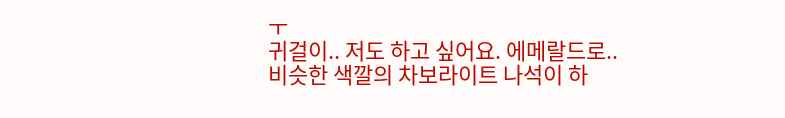ㅜ
귀걸이.. 저도 하고 싶어요. 에메랄드로..
비슷한 색깔의 차보라이트 나석이 하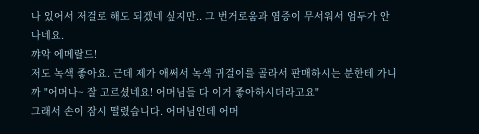나 있어서 저걸로 해도 되겠네 싶지만.. 그 번거로움과 염증이 무서워서 엄두가 안나네요.
꺄악 에메랄드!
저도 녹색 좋아요. 근데 제가 애써서 녹색 귀걸이를 골라서 판매하시는 분한테 가니까 "어머나~ 잘 고르셨네요! 어머님들 다 이거 좋아하시더라고요"
그래서 손이 잠시 떨렸습니다. 어머님인데 어머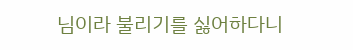님이라 불리기를 싫어하다니